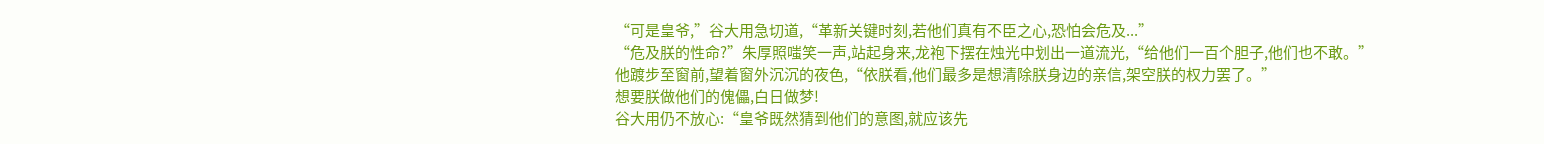“可是皇爷,”谷大用急切道,“革新关键时刻,若他们真有不臣之心,恐怕会危及...”
“危及朕的性命?”朱厚照嗤笑一声,站起身来,龙袍下摆在烛光中划出一道流光,“给他们一百个胆子,他们也不敢。”
他踱步至窗前,望着窗外沉沉的夜色,“依朕看,他们最多是想清除朕身边的亲信,架空朕的权力罢了。”
想要朕做他们的傀儡,白日做梦!
谷大用仍不放心:“皇爷既然猜到他们的意图,就应该先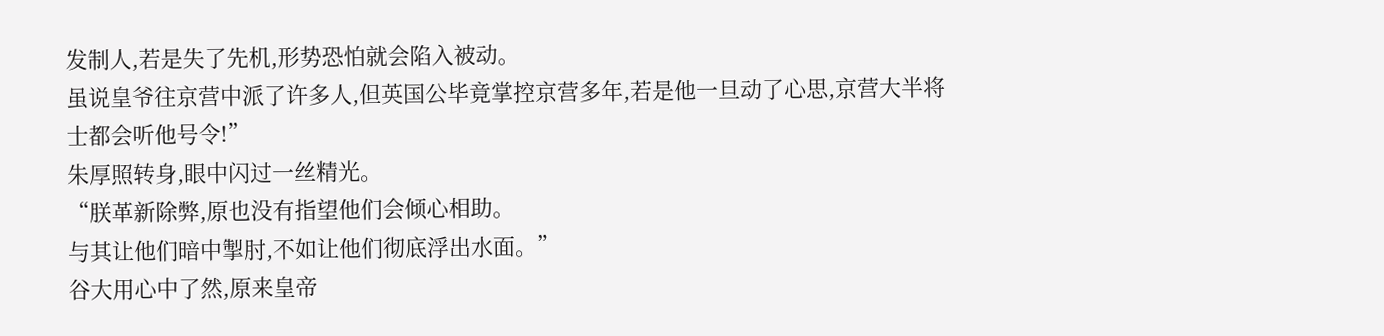发制人,若是失了先机,形势恐怕就会陷入被动。
虽说皇爷往京营中派了许多人,但英国公毕竟掌控京营多年,若是他一旦动了心思,京营大半将士都会听他号令!”
朱厚照转身,眼中闪过一丝精光。
“朕革新除弊,原也没有指望他们会倾心相助。
与其让他们暗中掣肘,不如让他们彻底浮出水面。”
谷大用心中了然,原来皇帝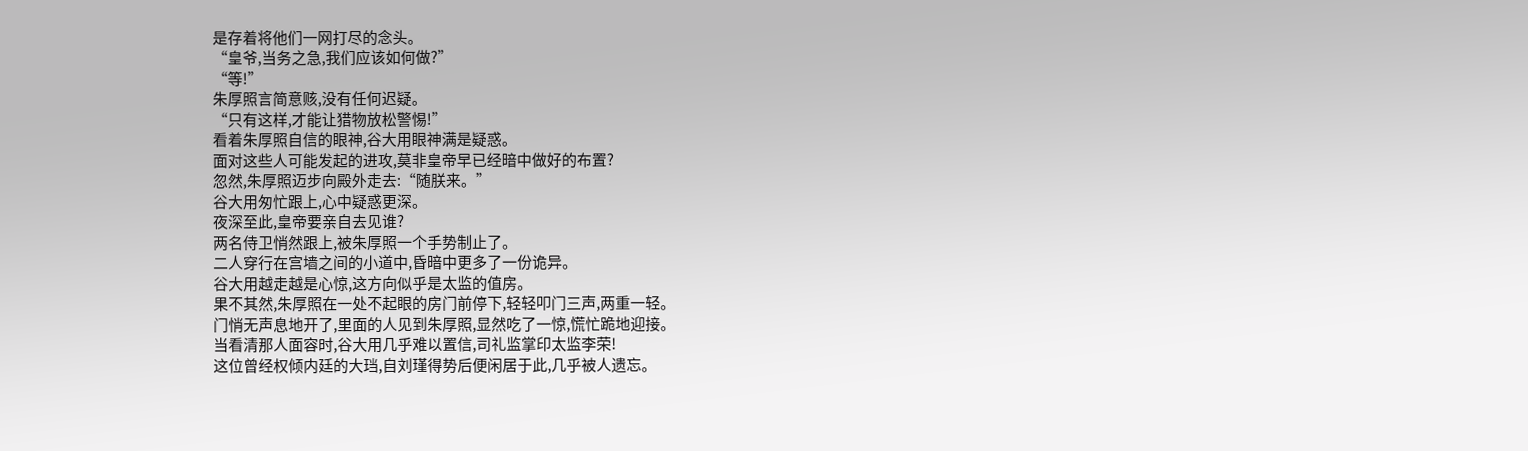是存着将他们一网打尽的念头。
“皇爷,当务之急,我们应该如何做?”
“等!”
朱厚照言简意赅,没有任何迟疑。
“只有这样,才能让猎物放松警惕!”
看着朱厚照自信的眼神,谷大用眼神满是疑惑。
面对这些人可能发起的进攻,莫非皇帝早已经暗中做好的布置?
忽然,朱厚照迈步向殿外走去:“随朕来。”
谷大用匆忙跟上,心中疑惑更深。
夜深至此,皇帝要亲自去见谁?
两名侍卫悄然跟上,被朱厚照一个手势制止了。
二人穿行在宫墙之间的小道中,昏暗中更多了一份诡异。
谷大用越走越是心惊,这方向似乎是太监的值房。
果不其然,朱厚照在一处不起眼的房门前停下,轻轻叩门三声,两重一轻。
门悄无声息地开了,里面的人见到朱厚照,显然吃了一惊,慌忙跪地迎接。
当看清那人面容时,谷大用几乎难以置信,司礼监掌印太监李荣!
这位曾经权倾内廷的大珰,自刘瑾得势后便闲居于此,几乎被人遗忘。